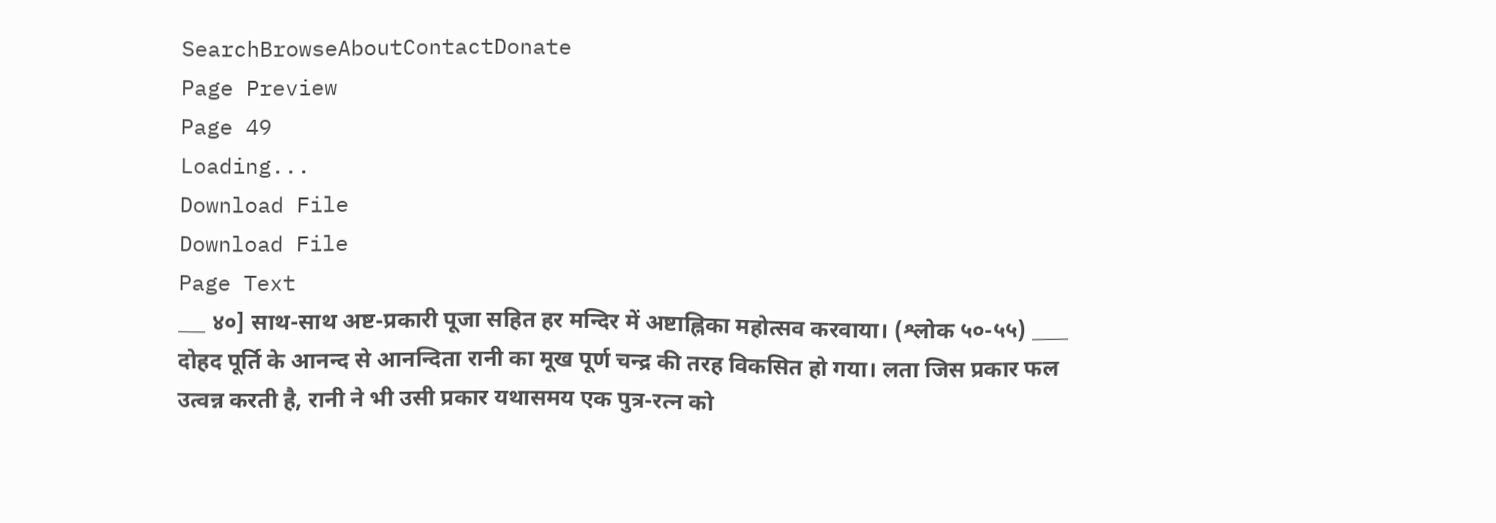SearchBrowseAboutContactDonate
Page Preview
Page 49
Loading...
Download File
Download File
Page Text
___ ४०] साथ-साथ अष्ट-प्रकारी पूजा सहित हर मन्दिर में अष्टाह्निका महोत्सव करवाया। (श्लोक ५०-५५) ____ दोहद पूर्ति के आनन्द से आनन्दिता रानी का मूख पूर्ण चन्द्र की तरह विकसित हो गया। लता जिस प्रकार फल उत्वन्न करती है, रानी ने भी उसी प्रकार यथासमय एक पुत्र-रत्न को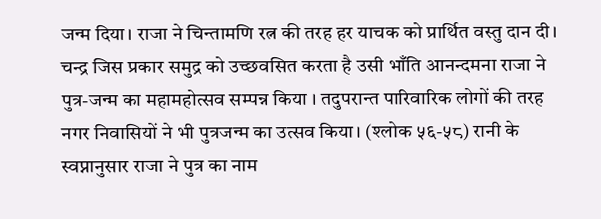जन्म दिया। राजा ने चिन्तामणि रत्न की तरह हर याचक को प्रार्थित वस्तु दान दी। चन्द्र जिस प्रकार समुद्र को उच्छवसित करता है उसी भाँति आनन्दमना राजा ने पुत्र-जन्म का महामहोत्सव सम्पन्न किया । तदुपरान्त पारिवारिक लोगों की तरह नगर निवासियों ने भी पुत्रजन्म का उत्सव किया। (श्लोक ५६-५८) रानी के स्वप्नानुसार राजा ने पुत्र का नाम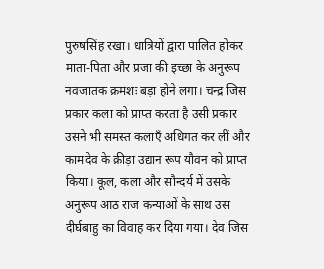पुरुषसिंह रखा। धात्रियों द्वारा पालित होकर माता-पिता और प्रजा की इच्छा के अनुरूप नवजातक क्रमशः बड़ा होने लगा। चन्द्र जिस प्रकार कला को प्राप्त करता है उसी प्रकार उसने भी समस्त कलाएँ अधिगत कर लीं और कामदेव के क्रीड़ा उद्यान रूप यौवन को प्राप्त किया। कूल, कला और सौन्दर्य में उसके अनुरूप आठ राज कन्याओं के साथ उस दीर्घबाहु का विवाह कर दिया गया। देव जिस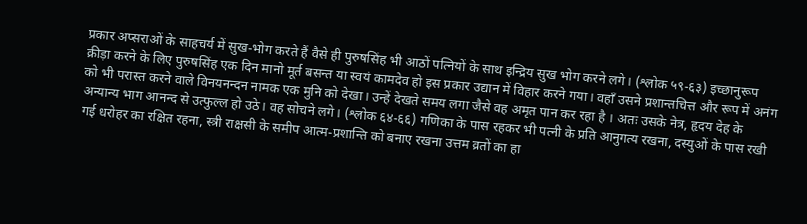प्रकार अप्सराओं के साहचर्य में सुख-भोग करते हैं वैसे ही पुरुषसिंह भी आठों पत्नियों के साथ इन्द्रिय सुख भोग करने लगे। (श्लोक ५९-६३) इच्छानुरूप क्रीड़ा करने के लिए पुरुषसिंह एक दिन मानो मूर्त बसन्त या स्वयं कामदेव हो इस प्रकार उद्यान में विहार करने गया। वहाँ उसने प्रशान्तचित्त और रूप में अनंग को भी परास्त करने वाले विनयनन्दन नामक एक मुनि को देखा। उन्हें देखते समय लगा जैसे वह अमृत पान कर रहा है । अतः उसके नेत्र, हृदय देह के अन्यान्य भाग आनन्द से उत्फुल्ल हो उठे। वह सोचने लगे। (श्लोक ६४-६६) गणिका के पास रहकर भी पत्नी के प्रति आनुगत्य रखना, दस्युओं के पास रखी गई धरोहर का रक्षित रहना, स्त्री राक्षसी के समीप आत्म-प्रशान्ति को बनाए रखना उत्तम व्रतों का हा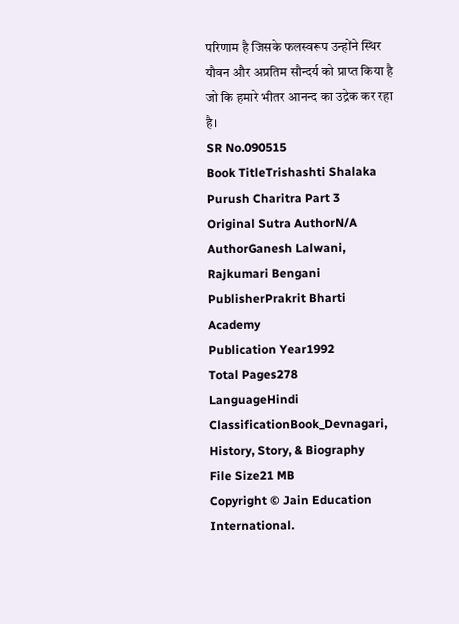परिणाम है जिसके फलस्वरूप उन्होंने स्थिर यौवन और अप्रतिम सौन्दर्य को प्राप्त किया है जो कि हमारे भीतर आनन्द का उद्रेक कर रहा है।
SR No.090515
Book TitleTrishashti Shalaka Purush Charitra Part 3
Original Sutra AuthorN/A
AuthorGanesh Lalwani, Rajkumari Bengani
PublisherPrakrit Bharti Academy
Publication Year1992
Total Pages278
LanguageHindi
ClassificationBook_Devnagari, History, Story, & Biography
File Size21 MB
Copyright © Jain Education International.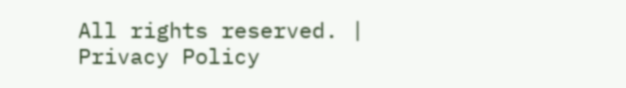All rights reserved. | Privacy Policy